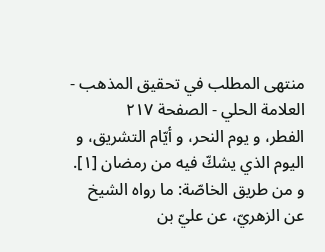منتهى المطلب في تحقيق المذهب - العلامة الحلي - الصفحة ٢١٧
الفطر، و يوم النحر، و أيّام التشريق، و اليوم الذي يشكّ فيه من رمضان [١].
و من طريق الخاصّة: ما رواه الشيخ عن الزهريّ، عن عليّ بن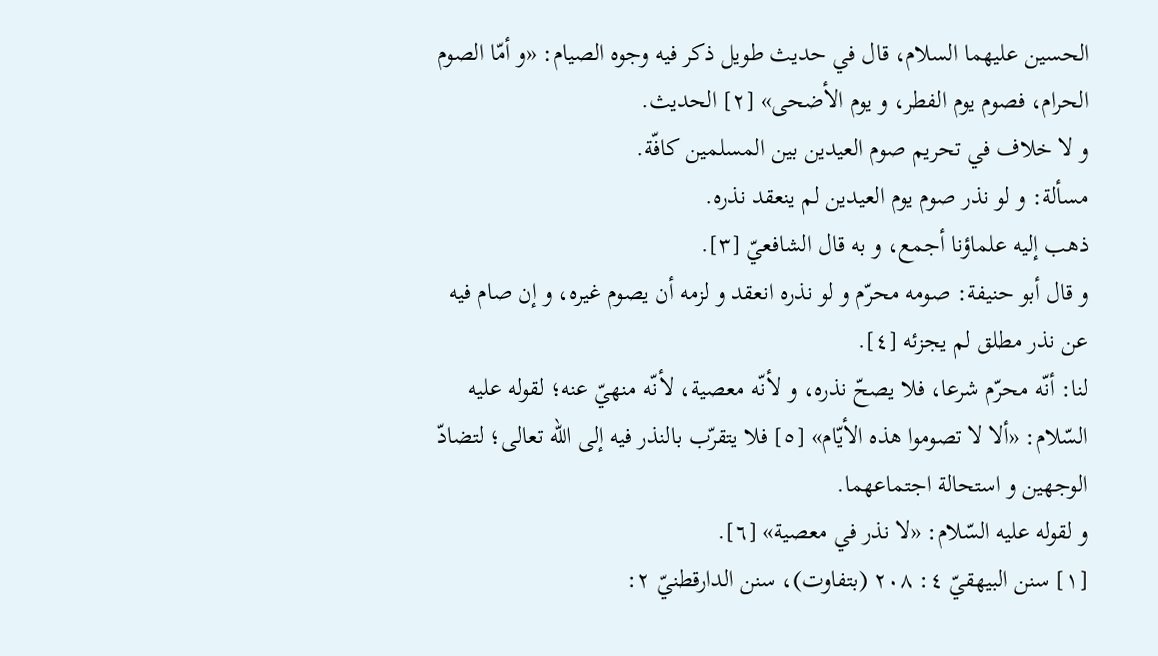الحسين عليهما السلام، قال في حديث طويل ذكر فيه وجوه الصيام: «و أمّا الصوم الحرام، فصوم يوم الفطر، و يوم الأضحى» [٢] الحديث.
و لا خلاف في تحريم صوم العيدين بين المسلمين كافّة.
مسألة: و لو نذر صوم يوم العيدين لم ينعقد نذره.
ذهب إليه علماؤنا أجمع، و به قال الشافعيّ [٣].
و قال أبو حنيفة: صومه محرّم و لو نذره انعقد و لزمه أن يصوم غيره، و إن صام فيه عن نذر مطلق لم يجزئه [٤].
لنا: أنّه محرّم شرعا، فلا يصحّ نذره، و لأنّه معصية، لأنّه منهيّ عنه؛ لقوله عليه السّلام: «ألا لا تصوموا هذه الأيّام» [٥] فلا يتقرّب بالنذر فيه إلى اللّه تعالى؛ لتضادّ الوجهين و استحالة اجتماعهما.
و لقوله عليه السّلام: «لا نذر في معصية» [٦].
[١] سنن البيهقيّ ٤: ٢٠٨ (بتفاوت)، سنن الدارقطنيّ ٢: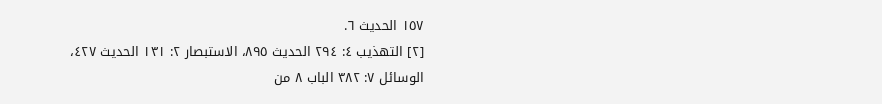١٥٧ الحديث ٦.
[٢] التهذيب ٤: ٢٩٤ الحديث ٨٩٥، الاستبصار ٢: ١٣١ الحديث ٤٢٧، الوسائل ٧: ٣٨٢ الباب ٨ من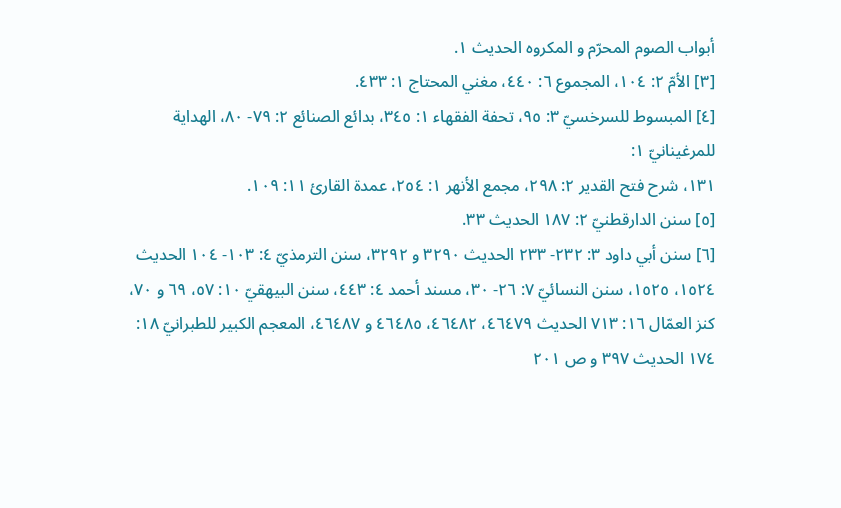أبواب الصوم المحرّم و المكروه الحديث ١.
[٣] الأمّ ٢: ١٠٤، المجموع ٦: ٤٤٠، مغني المحتاج ١: ٤٣٣.
[٤] المبسوط للسرخسيّ ٣: ٩٥، تحفة الفقهاء ١: ٣٤٥، بدائع الصنائع ٢: ٧٩- ٨٠، الهداية للمرغينانيّ ١:
١٣١، شرح فتح القدير ٢: ٢٩٨، مجمع الأنهر ١: ٢٥٤، عمدة القارئ ١١: ١٠٩.
[٥] سنن الدارقطنيّ ٢: ١٨٧ الحديث ٣٣.
[٦] سنن أبي داود ٣: ٢٣٢- ٢٣٣ الحديث ٣٢٩٠ و ٣٢٩٢، سنن الترمذيّ ٤: ١٠٣- ١٠٤ الحديث ١٥٢٤، ١٥٢٥، سنن النسائيّ ٧: ٢٦- ٣٠، مسند أحمد ٤: ٤٤٣، سنن البيهقيّ ١٠: ٥٧، ٦٩ و ٧٠، كنز العمّال ١٦: ٧١٣ الحديث ٤٦٤٧٩، ٤٦٤٨٢، ٤٦٤٨٥ و ٤٦٤٨٧، المعجم الكبير للطبرانيّ ١٨: ١٧٤ الحديث ٣٩٧ و ص ٢٠١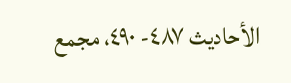الأحاديث ٤٨٧- ٤٩٠، مجمع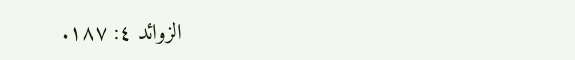الزوائد ٤: ١٨٧.